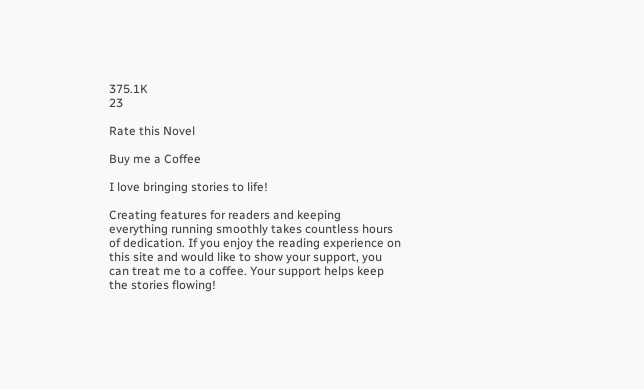375.1K
23

Rate this Novel

Buy me a Coffee

I love bringing stories to life!

Creating features for readers and keeping everything running smoothly takes countless hours of dedication. If you enjoy the reading experience on this site and would like to show your support, you can treat me to a coffee. Your support helps keep the stories flowing!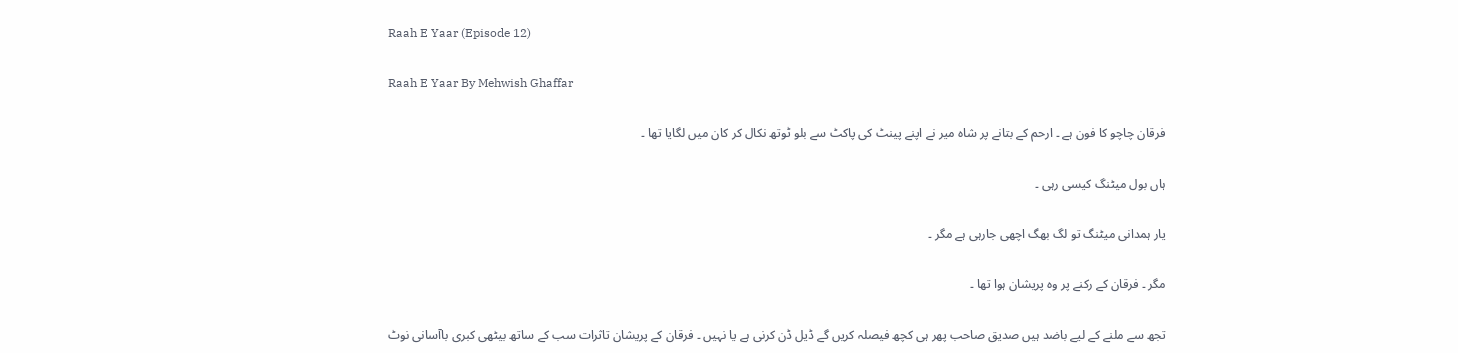Raah E Yaar (Episode 12)

Raah E Yaar By Mehwish Ghaffar

فرقان چاچو کا فون ہے ۔ ارحم کے بتانے پر شاہ میر نے اپنے پینٹ کی پاکٹ سے بلو ٹوتھ نکال کر کان میں لگایا تھا ۔

ہاں بول میٹنگ کیسی رہی ۔

یار ہمدانی میٹنگ تو لگ بھگ اچھی جارہی ہے مگر ۔

مگر ۔ فرقان کے رکنے پر وہ پریشان ہوا تھا ۔

تجھ سے ملنے کے لیے باضد ہیں صدیق صاحب پھر ہی کچھ فیصلہ کریں گے ڈیل ڈن کرنی ہے یا نہیں ۔ فرقان کے پریشان تاثرات سب کے ساتھ بیٹھی کبری باآسانی نوٹ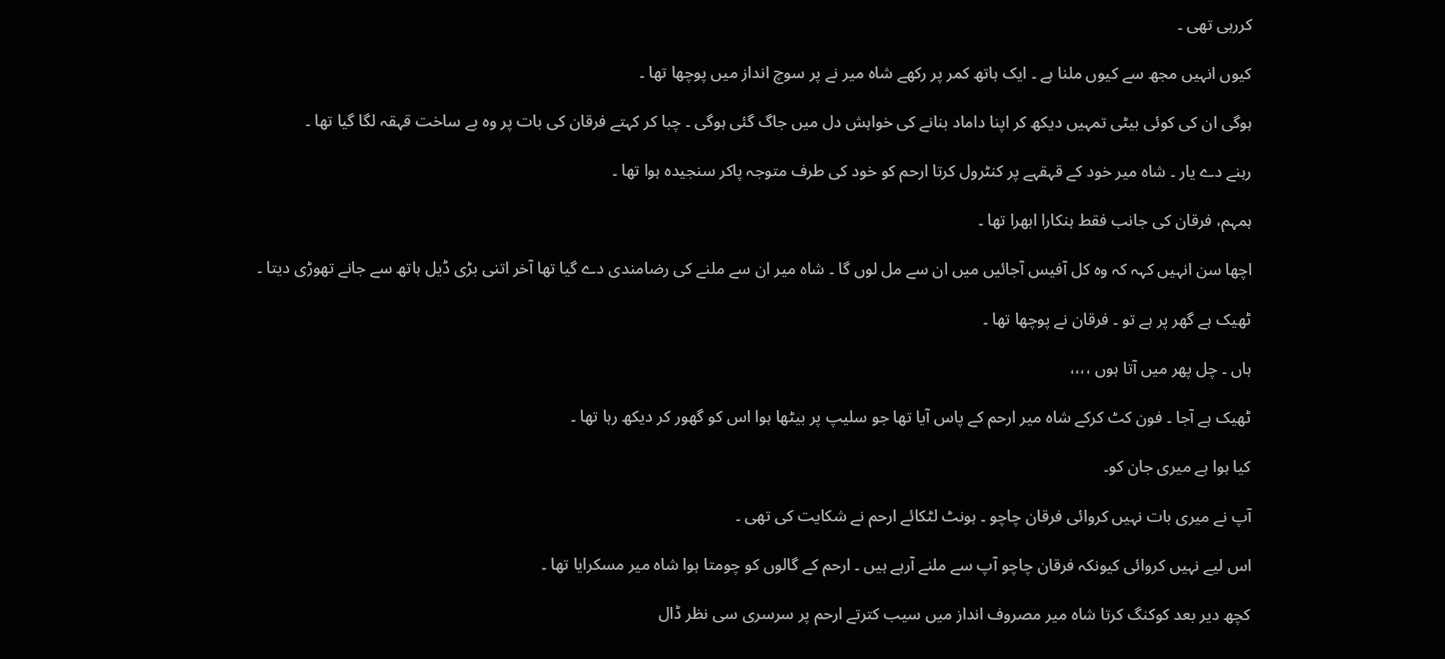کررہی تھی ۔

کیوں انہیں مجھ سے کیوں ملنا ہے ۔ ایک ہاتھ کمر پر رکھے شاہ میر نے پر سوچ انداز میں پوچھا تھا ۔

ہوگی ان کی کوئی بیٹی تمہیں دیکھ کر اپنا داماد بنانے کی خواہش دل میں جاگ گئی ہوگی ۔ چبا کر کہتے فرقان کی بات پر وہ بے ساخت قہقہ لگا گیا تھا ۔

رہنے دے یار ۔ شاہ میر خود کے قہقہے پر کنٹرول کرتا ارحم کو خود کی طرف متوجہ پاکر سنجیدہ ہوا تھا ۔

ہمہم، فرقان کی جانب فقط ہنکارا ابھرا تھا ۔

اچھا سن انہیں کہہ کہ وہ کل آفیس آجائیں میں ان سے مل لوں گا ۔ شاہ میر ان سے ملنے کی رضامندی دے گیا تھا آخر اتنی بڑی ڈیل ہاتھ سے جانے تھوڑی دیتا ۔

ٹھیک ہے گھر پر ہے تو ۔ فرقان نے پوچھا تھا ۔

ہاں ۔ چل پھر میں آتا ہوں ،،،،

ٹھیک ہے آجا ۔ فون کٹ کرکے شاہ میر ارحم کے پاس آیا تھا جو سلیپ پر بیٹھا ہوا اس کو گھور کر دیکھ رہا تھا ۔

کیا ہوا ہے میری جان کو۔

آپ نے میری بات نہیں کروائی فرقان چاچو ۔ ہونٹ لٹکائے ارحم نے شکایت کی تھی ۔

اس لیے نہیں کروائی کیونکہ فرقان چاچو آپ سے ملنے آرہے ہیں ۔ ارحم کے گالوں کو چومتا ہوا شاہ میر مسکرایا تھا ۔

کچھ دیر بعد کوکنگ کرتا شاہ میر مصروف انداز میں سیب کترتے ارحم پر سرسری سی نظر ڈال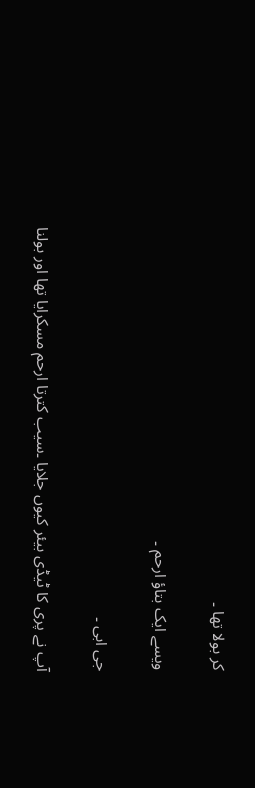کر بولا تھا ۔

ویسے ایک بتاؤ ارحم ۔

جی ابی ۔

آپ نے پری کا ٹیڈی بیئر کیوں جلایا ۔سیب کترتا ارحم مسکرایا تھا اور بولنا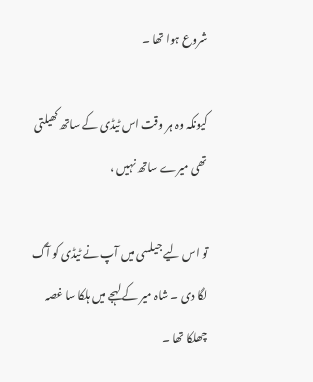شروع ہوا تھا ۔

کیونکہ وہ ہر وقت اس ٹیڈی کے ساتھ کھیلتی تھی میرے ساتھ نہیں ،

تو اس لیے جیلسی میں آپ نے ٹیڈی کو آگ لگا دی ۔ شاہ میر کے لہجے میں ہلکا سا غصہ چھلکا تھا ۔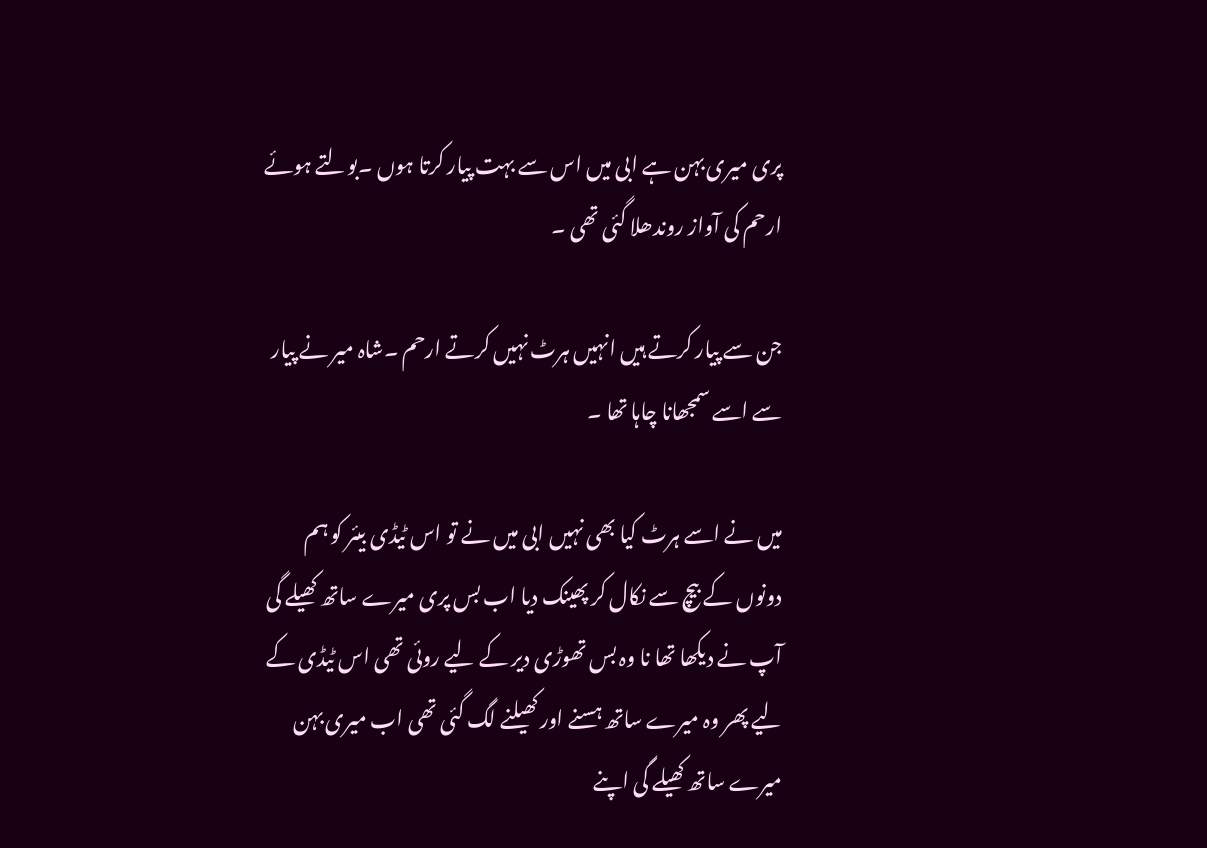پری میری بہن ہے ابی میں اس سے بہت پیار کرتا ہوں ۔بولتے ہوئے ارحم کی آواز روندھلا گئی تھی ۔

جن سے پیار کرتے ہیں انہیں ہرٹ نہیں کرتے ارحم ۔شاہ میر نے پیار سے اسے سمجھانا چاہا تھا ۔

میں نے اسے ہرٹ کیا بھی نہیں ابی میں نے تو اس ٹیڈی بیئر کو ہم دونوں کے بیچ سے نکال کر پھینک دیا اب بس پری میرے ساتھ کھیلے گی آپ نے دیکھا تھا نا وہ بس تھوڑی دیر کے لیے روئی تھی اس ٹیڈی کے لیے پھر وہ میرے ساتھ ہسنے اور کھیلنے لگ گئی تھی اب میری بہن میرے ساتھ کھیلے گی اپنے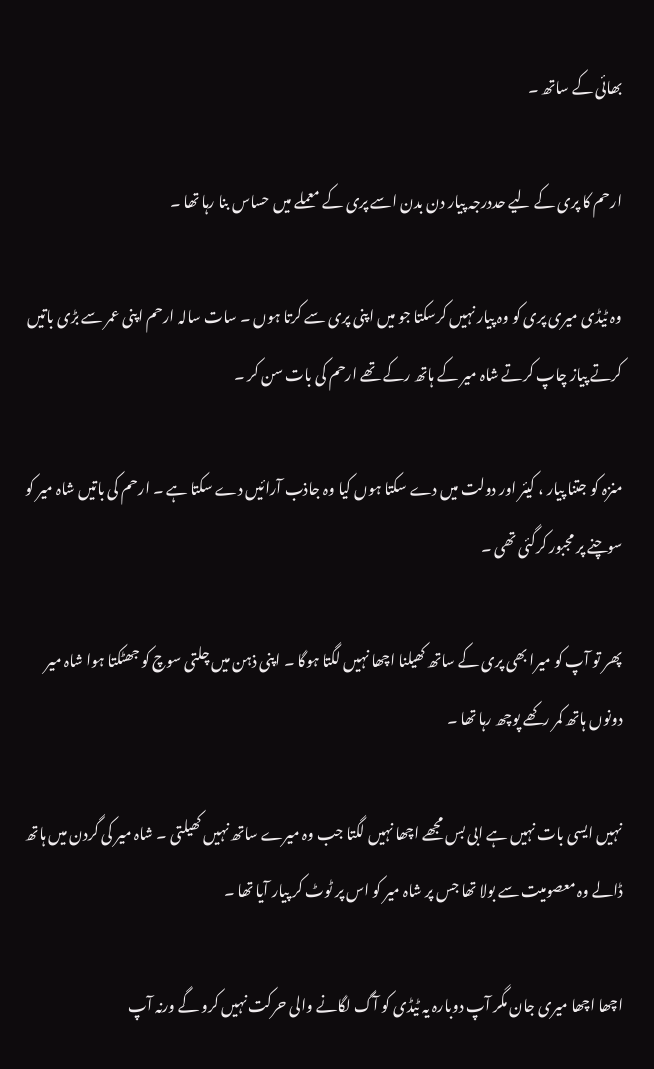بھائی کے ساتھ ۔

ارحم کا پری کے لیے حددرجہ پیار دن بدن اسے پری کے معملے میں حساس بنا رہا تھا ۔

وہ ٹیڈی میری پری کو وہ پیار نہیں کرسکتا جو میں اپنی پری سے کرتا ہوں ۔ سات سالہ ارحم اپنی عمر سے بڑی باتیں کرتے پیاز چاپ کرتے شاہ میر کے ہاتھ رکے تھے ارحم کی بات سن کر ۔

منزہ کو جتنا پیار ، کیئر اور دولت میں دے سکتا ہوں کیا وہ جاذب آرائیں دے سکتا ہے ۔ ارحم کی باتیں شاہ میر کو سوچنے پر مجبور کرگئی تھی ۔

پھر تو آپ کو میرا بھی پری کے ساتھ کھیلنا اچھا نہیں لگتا ہوگا ۔ اپنی ذہن میں چلتی سوچ کو جھٹکتا ہوا شاہ میر دونوں ہاتھ کمر رکھے پوچھ رہا تھا ۔

نہیں ایسی بات نہیں ہے ابی بس مجھے اچھا نہیں لگتا جب وہ میرے ساتھ نہیں کھیلتی ۔ شاہ میر کی گردن میں ہاتھ ڈالے وہ معصومیت سے بولا تھا جس پر شاہ میر کو اس پر ٹوٹ کر پیار آیا تھا ۔

اچھا اچھا میری جان مگر آپ دوبارہ یہ ٹیڈی کو آگ لگانے والی حرکت نہیں کرو گے ورنہ آپ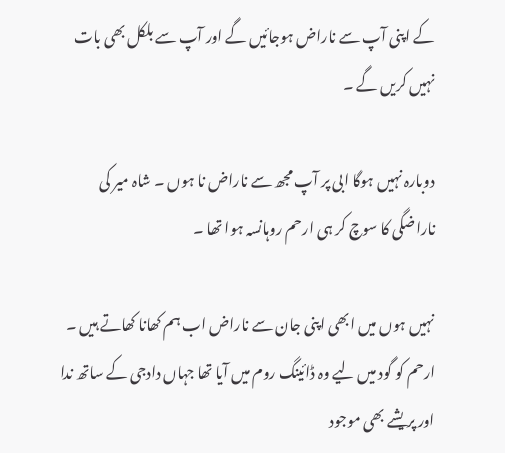کے اپنی آپ سے ناراض ہوجائیں گے اور آپ سے بلکل بھی بات نہیں کریں گے ۔

دوبارہ نہیں ہوگا ابی پر آپ مجھ سے ناراض نا ہوں ۔ شاہ میر کی ناراضگی کا سوچ کر ہی ارحم روہانسہ ہوا تھا ۔

نہیں ہوں میں ابھی اپنی جان سے ناراض اب ہم کھانا کھاتے ہیں ۔ ارحم کو گود میں لیے وہ ڈائینگ روم میں آیا تھا جہاں دادجی کے ساتھ ندا اور پریشے بھی موجود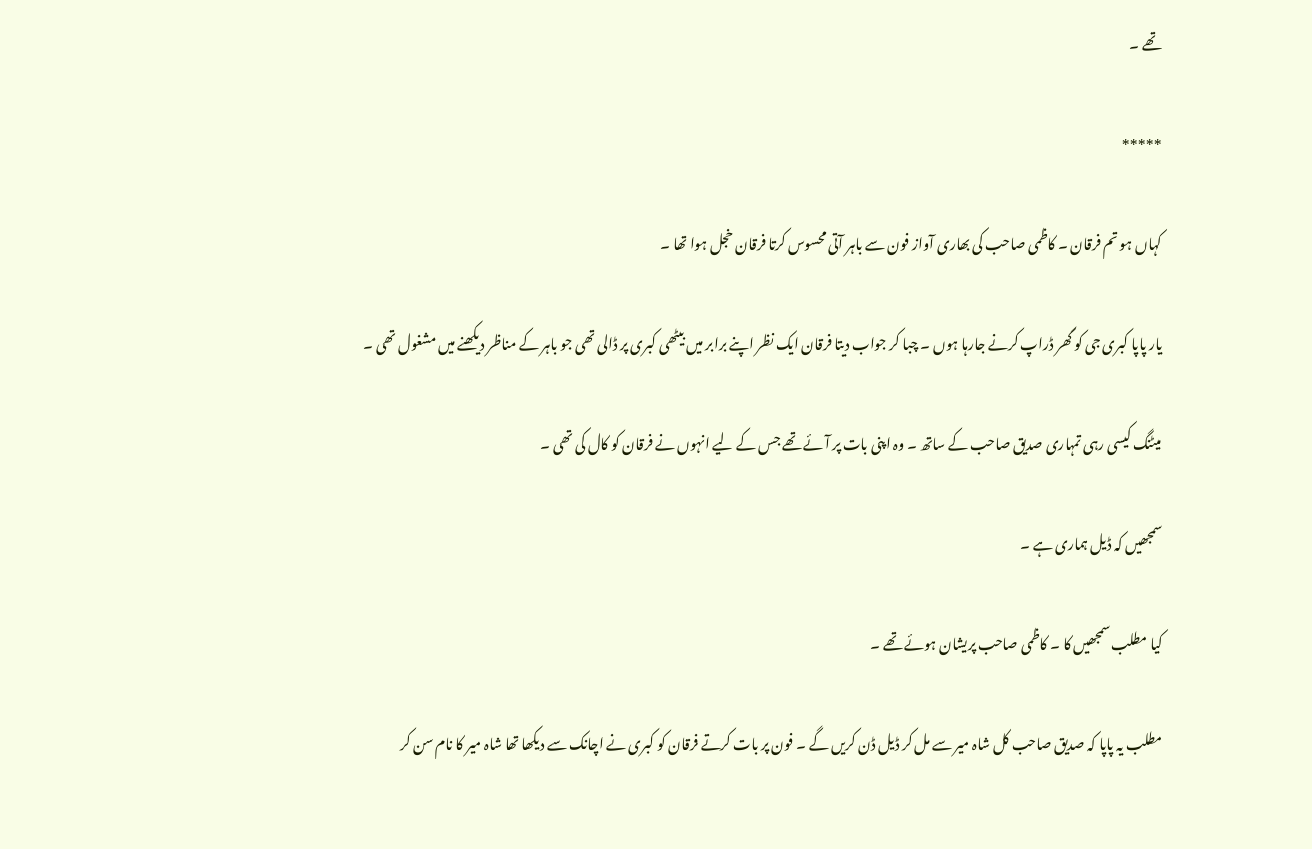تھے ۔

*****

کہاں ہو تم فرقان ۔ کاظمی صاحب کی بھاری آواز فون سے باہر آتی محسوس کرتا فرقان خجل ہوا تھا ۔

یار پاپا کبری جی کو گھر ڈراپ کرنے جارہا ہوں ۔ چبا کر جواب دیتا فرقان ایک نظر اپنے برابر میں بیٹھی کبری پر ڈالی تھی جو باہر کے مناظر دیکھنے میں مشغول تھی ۔

میٹنگ کیسی رہی تمہاری صدیق صاحب کے ساتھ ۔ وہ اپنی بات پر آئے تھے جس کے لیے انہوں نے فرقان کو کال کی تھی ۔

سمجھیں کہ ڈیل ہماری ہے ۔

کیا مطلب سمجھیں کا ۔ کاظمی صاحب پریشان ہوئے تھے ۔

مطلب یہ پاپا کہ صدیق صاحب کل شاہ میر سے مل کر ڈیل ڈن کریں گے ۔ فون پر بات کرتے فرقان کو کبری نے اچانک سے دیکھا تھا شاہ میر کا نام سن کر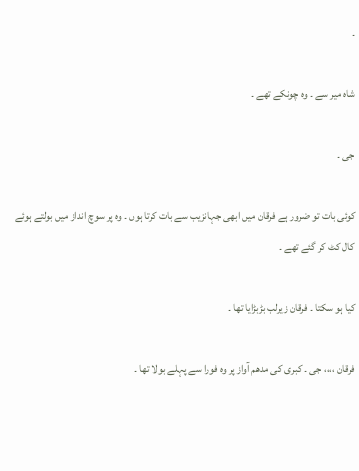۔

شاہ میر سے ۔ وہ چونکے تھے ۔

جی ۔

کوئی بات تو ضرور ہے فرقان میں ابھی جہانزیب سے بات کرتا ہوں ۔ وہ پر سوچ انداز میں بولتے ہوئے کال کٹ کر گئے تھے ۔

کیا ہو سکتا ۔ فرقان زیرلب بڑبڑایا تھا ۔

فرقان ،،،، جی ۔ کبری کی مدھم آواز پر وہ فورا سے پہلے بولا تھا ۔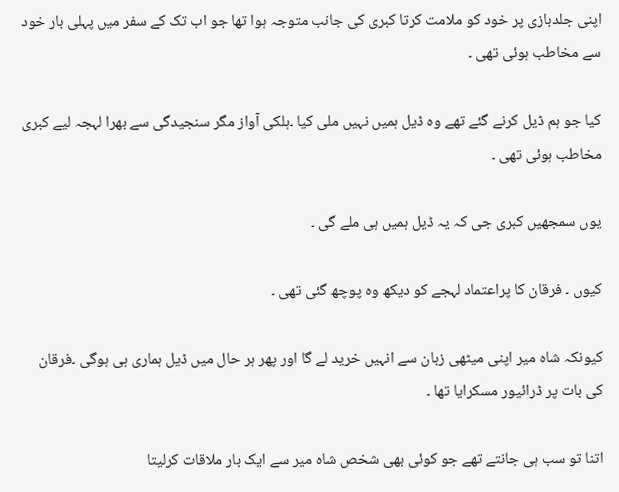اپنی جلدبازی پر خود کو ملامت کرتا کبری کی جانب متوجہ ہوا تھا جو اب تک کے سفر میں پہلی بار خود سے مخاطب ہوئی تھی ۔

کیا جو ہم ڈیل کرنے گئے تھے وہ ڈیل ہمیں نہیں ملی کیا ۔ہلکی آواز مگر سنجیدگی سے بھرا لہجہ لیے کبری مخاطب ہوئی تھی ۔

یوں سمجھیں کبری جی کہ یہ ڈیل ہمیں ہی ملے گی ۔

کیوں ۔ فرقان کا پراعتماد لہجے کو دیکھ وہ پوچھ گئی تھی ۔

کیونکہ شاہ میر اپنی میٹھی زبان سے انہیں خرید لے گا اور پھر ہر حال میں ڈیل ہماری ہی ہوگی ۔فرقان کی بات پر ڈرائیور مسکرایا تھا ۔

اتنا تو سب ہی جانتے تھے جو کوئی بھی شخص شاہ میر سے ایک بار ملاقات کرلیتا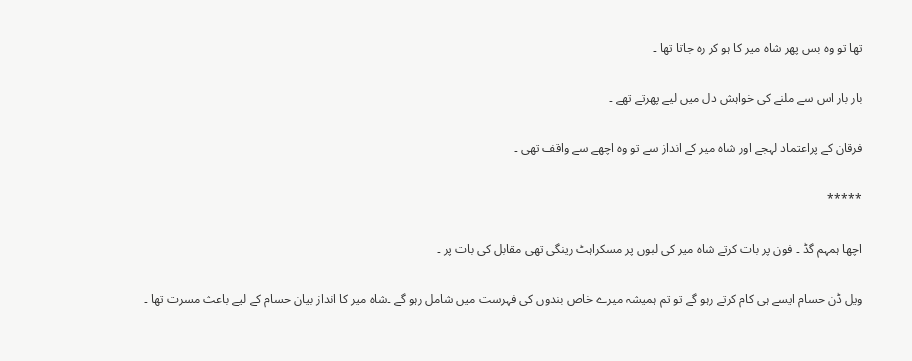تھا تو وہ بس پھر شاہ میر کا ہو کر رہ جاتا تھا ۔

بار بار اس سے ملنے کی خواہش دل میں لیے پھرتے تھے ۔

فرقان کے پراعتماد لہجے اور شاہ میر کے انداز سے تو وہ اچھے سے واقف تھی ۔

*****

اچھا ہمہم گڈ ۔ فون پر بات کرتے شاہ میر کی لبوں پر مسکراہٹ رینگی تھی مقابل کی بات پر ۔

ویل ڈن حسام ایسے ہی کام کرتے رہو گے تو تم ہمیشہ میرے خاص بندوں کی فہرست میں شامل رہو گے ۔شاہ میر کا انداز بیان حسام کے لیے باعث مسرت تھا ۔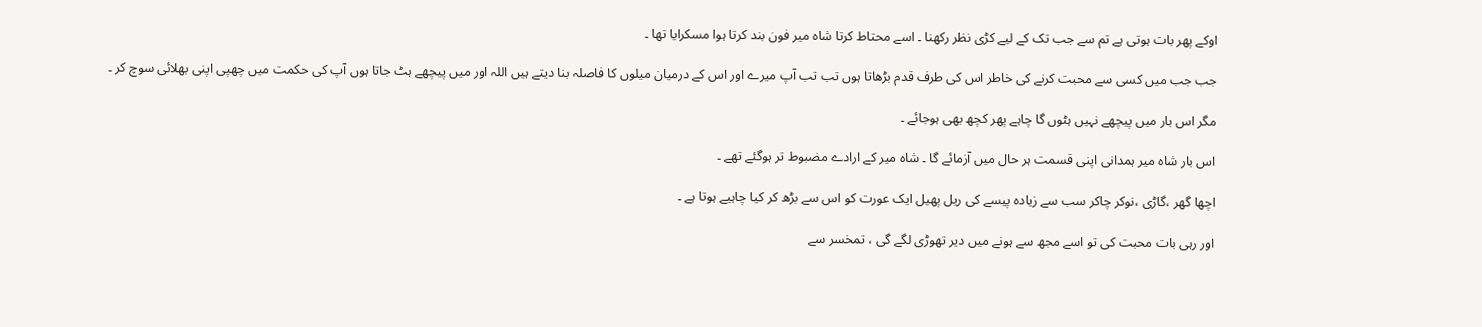اوکے پھر بات ہوتی ہے تم سے جب تک کے لیے کڑی نظر رکھنا ۔ اسے محتاط کرتا شاہ میر فون بند کرتا ہوا مسکرایا تھا ۔

جب جب میں کسی سے محبت کرنے کی خاطر اس کی طرف قدم بڑھاتا ہوں تب تب آپ میرے اور اس کے درمیان میلوں کا فاصلہ بنا دیتے ہیں اللہ اور میں پیچھے ہٹ جاتا ہوں آپ کی حکمت میں چھپی اپنی بھلائی سوچ کر ۔

مگر اس بار میں پیچھے نہیں ہٹوں گا چاہے پھر کچھ بھی ہوجائے ۔

اس بار شاہ میر ہمدانی اپنی قسمت ہر حال میں آزمائے گا ۔ شاہ میر کے ارادے مضبوط تر ہوگئے تھے ۔

اچھا گھر ،گاڑی ،نوکر چاکر سب سے زیادہ پیسے کی ریل پھیل ایک عورت کو اس سے بڑھ کر کیا چاہیے ہوتا ہے ۔

اور رہی بات محبت کی تو اسے مجھ سے ہونے میں دیر تھوڑی لگے گی ، تمخسر سے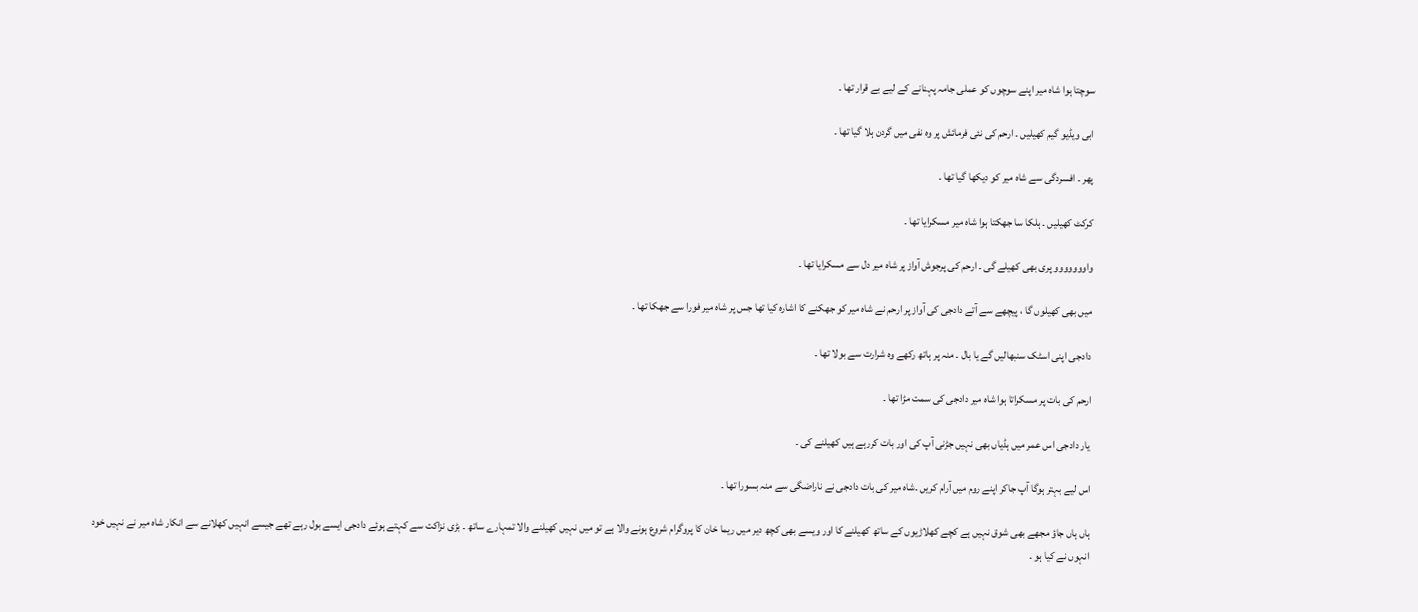سوچتا ہوا شاہ میر اپنے سوچوں کو عملی جامہ پہنانے کے لیے بے قرار تھا ۔

ابی ویڈیو گیم کھیلیں ۔ ارحم کی نئی فرمائش پر وہ نفی میں گردن ہلا گیا تھا ۔

پھر ۔ افسردگی سے شاہ میر کو دیکھا گیا تھا ۔

کرکٹ کھیلیں ۔ ہلکا سا جھکتا ہوا شاہ میر مسکرایا تھا ۔

واووووووو پری بھی کھیلے گی ۔ ارحم کی پرجوش آواز پر شاہ میر دل سے مسکرایا تھا ۔

میں بھی کھیلوں گا ، پیچھے سے آتے دادجی کی آواز پر ارحم نے شاہ میر کو جھکنے کا اشارہ کیا تھا جس پر شاہ میر فورا سے جھکا تھا ۔

دادجی اپنی اسٹک سنبھالیں گے یا بال ۔ منہ پر ہاتھ رکھے وہ شرارت سے بولا تھا ۔

ارحم کی بات پر مسکراتا ہوا شاہ میر دادجی کی سمت مڑا تھا ۔

یار دادجی اس عمر میں ہڈیاں بھی نہیں جڑنی آپ کی اور بات کررہے ہیں کھیلنے کی ۔

اس لیے بہتر ہوگا آپ جاکر اپنے روم میں آرام کریں ۔شاہ میر کی بات دادجی نے ناراضگی سے منہ بسورا تھا ۔

ہاں ہاں جاؤ مجھے بھی شوق نہیں ہے کچے کھلاڑیوں کے ساتھ کھیلنے کا اور ویسے بھی کچھ دیر میں ریما خان کا پروگرام شروع ہونے والا ہے تو میں نہیں کھیلنے والا تمہارے ساتھ ۔ بڑی نزاکت سے کہتے ہوئے دادجی ایسے بول رہے تھے جیسے انہیں کھلانے سے انکار شاہ میر نے نہیں خود انہوں نے کیا ہو ۔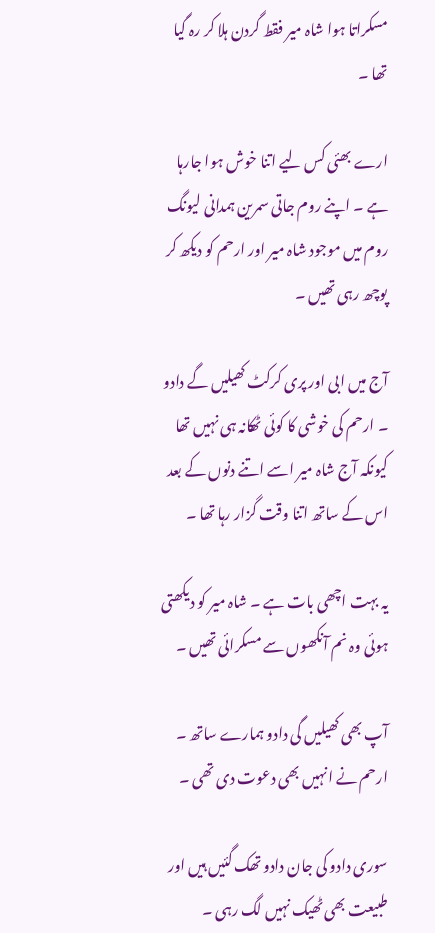مسکراتا ہوا شاہ میر فقط گردن ہلا کر رہ گیا تھا ۔

ارے بھئی کس لیے اتنا خوش ہوا جارہا ہے ۔ اپنے روم جاتی سمرین ہمدانی لیونگ روم میں موجود شاہ میر اور ارحم کو دیکھ کر پوچھ رہی تھیں ۔

آج میں ابی اور پری کرکٹ کھیلیں گے دادو ۔ ارحم کی خوشی کا کوئی ٹھکانہ ہی نہیں تھا کیونکہ آج شاہ میر اسے اتنے دنوں کے بعد اس کے ساتھ اتنا وقت گزار رہا تھا ۔

یہ بہت اچھی بات ہے ۔ شاہ میر کو دیکھتی ہوئی وہ نم آنکھوں سے مسکرائی تھیں ۔

آپ بھی کھیلیں گی دادو ہمارے ساتھ ۔ ارحم نے انہیں بھی دعوت دی تھی ۔

سوری دادو کی جان دادو تھک گئیں ہیں اور طبیعت بھی ٹھیک نہیں لگ رہی ۔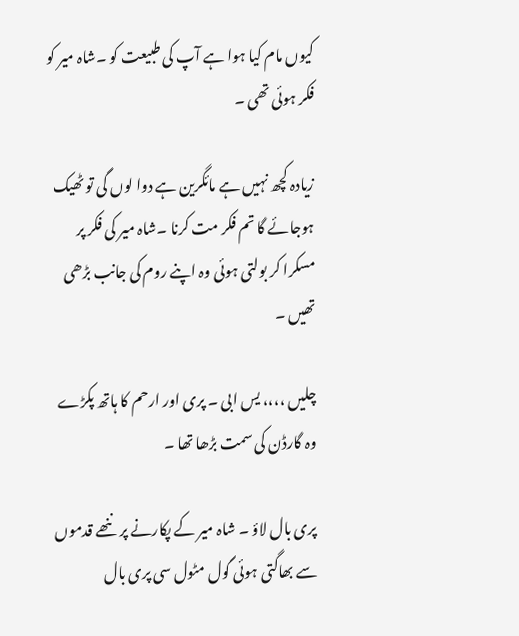کیوں مام کیا ہوا ہے آپ کی طبیعت کو ۔شاہ میر کو فکر ہوئی تھی ۔

زیادہ کچھ نہیں ہے مائگرین ہے دوا لوں گی تو ٹھیک ہوجائے گا تم فکر مت کرنا ۔شاہ میر کی فکر پر مسکرا کر بولتی ہوئی وہ اپنے روم کی جانب بڑھی تھیں ۔

چلیں ،،،، یس ابی ۔ پری اور ارحم کا ہاتھ پکڑے وہ گارڈن کی سمت بڑھا تھا ۔

پری بال لاؤ ۔ شاہ میر کے پکارنے پر ننھے قدموں سے بھاگتی ہوئی گول مٹول سی پری بال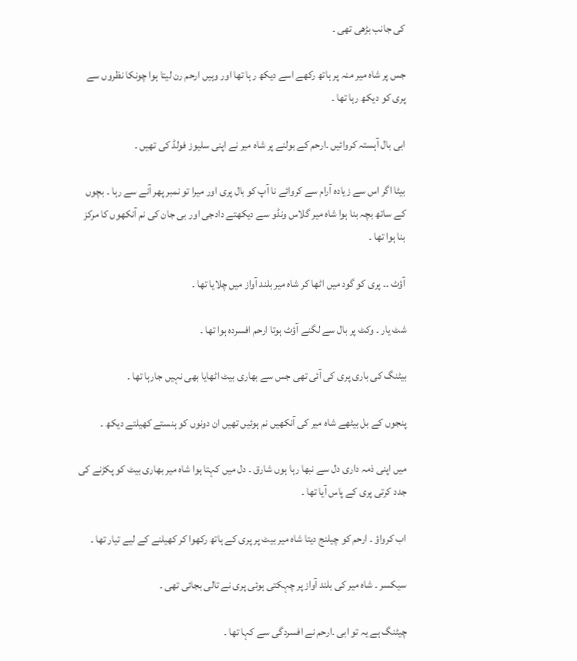کی جانب بڑھی تھی ۔

جس پر شاہ میر منہ پر ہاتھ رکھے اسے دیکھ رہا تھا اور وہیں ارحم رن لیتا ہوا چونکا نظروں سے پری کو دیکھ رہا تھا ۔

ابی بال آہستہ کروائیں ۔ارحم کے بولنے پر شاہ میر نے اپنی سلیوز فولڈ کی تھیں ۔

بیٹا اگر اس سے زیادہ آرام سے کروائے نا آپ کو بال پری اور میرا تو نمبر پھر آنے سے رہا ۔ بچوں کے ساتھ بچہ بنا ہوا شاہ میر گلاس ونڈو سے دیکھتے دادجی اور بی جان کی نم آنکھوں کا مرکز بنا ہوا تھا ۔

آؤٹ ۔۔ پری کو گود میں اٹھا کر شاہ میر بلند آواز میں چلایا تھا ۔

شٹ یار ۔ وکٹ پر بال سے لگنے آؤٹ ہوتا ارحم افسردہ ہوا تھا ۔

بیٹنگ کی باری پری کی آئی تھی جس سے بھاری بیٹ اٹھایا بھی نہیں جارہا تھا ۔

پنجوں کے بل بیٹھے شاہ میر کی آنکھیں نم ہوئیں تھیں ان دونوں کو ہنستے کھیلتے دیکھ ۔

میں اپنی ذمہ داری دل سے نبھا رہا ہوں شارق ۔ دل میں کہتا ہوا شاہ میر بھاری بیٹ کو پکڑنے کی جدد کرتی پری کے پاس آیا تھا ۔

اب کرواؤ ۔ ارحم کو چیلنج دیتا شاہ میر بیٹ پر پری کے ہاتھ رکھوا کر کھیلنے کے لیے تیار تھا ۔

سیکسر ۔ شاہ میر کی بلند آواز پر چہکتی ہوئی پری نے تالی بجائی تھی ۔

چیٹنگ ہے یہ تو ابی ۔ارحم نے افسردگی سے کہا تھا ۔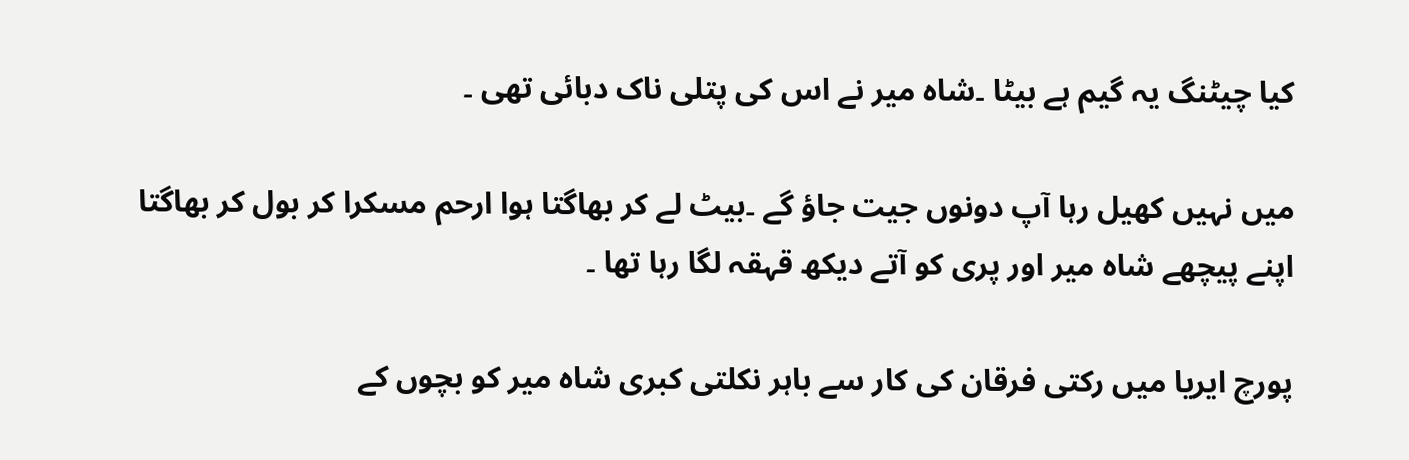کیا چیٹنگ یہ گیم ہے بیٹا ۔شاہ میر نے اس کی پتلی ناک دبائی تھی ۔

میں نہیں کھیل رہا آپ دونوں جیت جاؤ گے ۔بیٹ لے کر بھاگتا ہوا ارحم مسکرا کر بول کر بھاگتا اپنے پیچھے شاہ میر اور پری کو آتے دیکھ قہقہ لگا رہا تھا ۔

پورچ ایریا میں رکتی فرقان کی کار سے باہر نکلتی کبری شاہ میر کو بچوں کے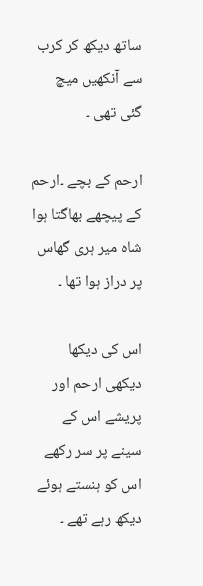ساتھ دیکھ کر کرب سے آنکھیں میچ گئی تھی ۔

ارحم کے بچے ۔ارحم کے پیچھے بھاگتا ہوا شاہ میر ہری گھاس پر دراز ہوا تھا ۔

اس کی دیکھا دیکھی ارحم اور پریشے اس کے سینے پر سر رکھے اس کو ہنستے ہوئے دیکھ رہے تھے ۔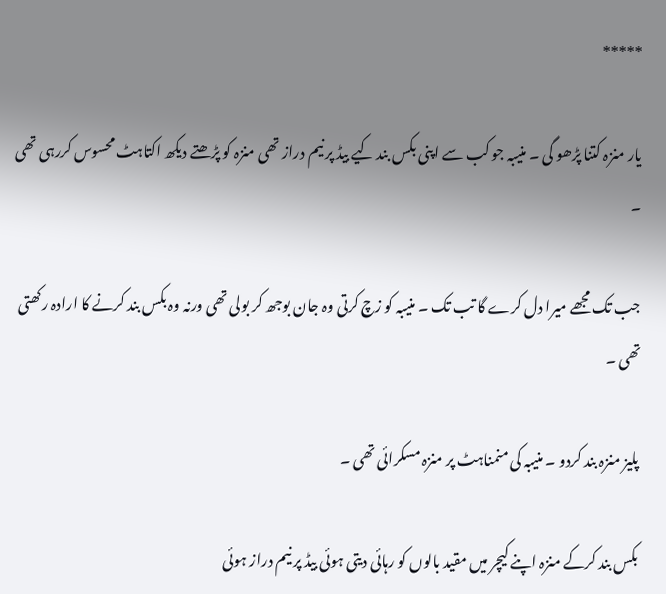*****

یار منزہ کتنا پڑھو گی ۔ منیبہ جو کب سے اپنی بکس بند کیے بیڈ پر نیم دراز تھی منزہ کو پڑھتے دیکھ اکتاہٹ محسوس کررہی تھی ۔

جب تک مجھے میرا دل کرے گا تب تک ۔ منیبہ کو زچ کرتی وہ جان بوجھ کر بولی تھی ورنہ وہ بکس بند کرنے کا ارادہ رکھتی تھی ۔

پلیز منزہ بند کردو ۔ منیبہ کی منمناہٹ پر منزہ مسکرائی تھی ۔

بکس بند کرکے منزہ اپنے کیچر میں مقید بالوں کو رہائی دیتی ہوئی بیڈ پر نیم دراز ہوئی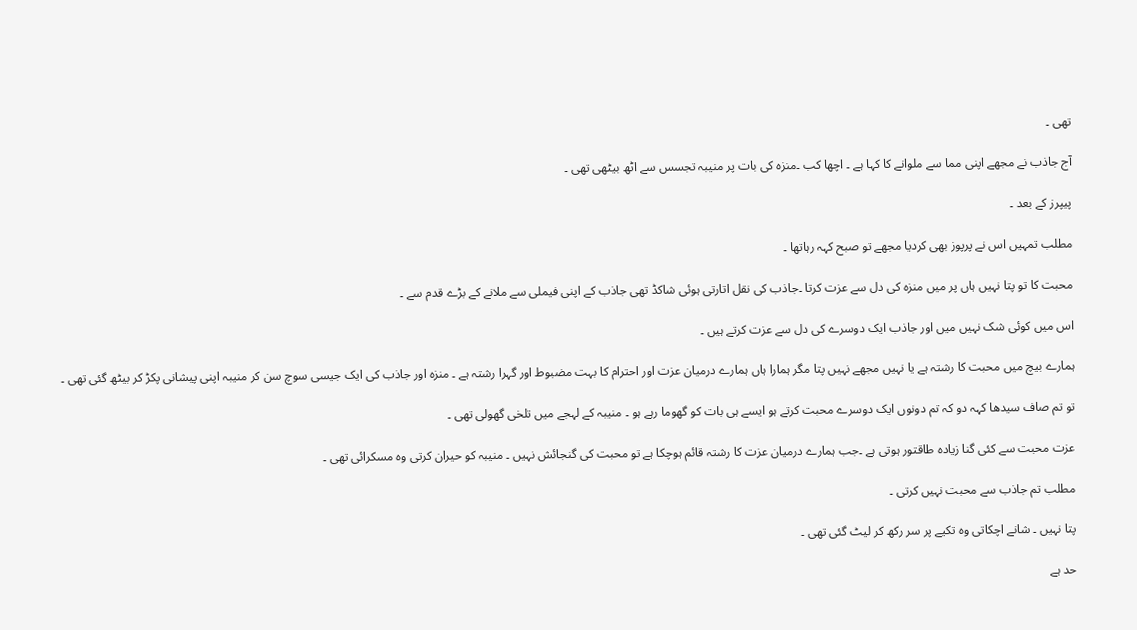تھی ۔

آج جاذب نے مجھے اپنی مما سے ملوانے کا کہا ہے ۔ اچھا کب ۔منزہ کی بات پر منیبہ تجسس سے اٹھ بیٹھی تھی ۔

پیپرز کے بعد ۔

مطلب تمہیں اس نے پرپوز بھی کردیا مجھے تو صبح کہہ رہاتھا ۔

محبت کا تو پتا نہیں ہاں پر میں منزہ کی دل سے عزت کرتا ۔جاذب کی نقل اتارتی ہوئی شاکڈ تھی جاذب کے اپنی فیملی سے ملانے کے بڑے قدم سے ۔

اس میں کوئی شک نہیں میں اور جاذب ایک دوسرے کی دل سے عزت کرتے ہیں ۔

ہمارے بیچ میں محبت کا رشتہ ہے یا نہیں مجھے نہیں پتا مگر ہمارا ہاں ہمارے درمیان عزت اور احترام کا بہت مضبوط اور گہرا رشتہ ہے ۔ منزہ اور جاذب کی ایک جیسی سوچ سن کر منیبہ اپنی پیشانی پکڑ کر بیٹھ گئی تھی ۔

تو تم صاف سیدھا کہہ دو کہ تم دونوں ایک دوسرے محبت کرتے ہو ایسے ہی بات کو گھوما رہے ہو ۔ منیبہ کے لہجے میں تلخی گھولی تھی ۔

عزت محبت سے کئی گنا زیادہ طاقتور ہوتی ہے ۔جب ہمارے درمیان عزت کا رشتہ قائم ہوچکا ہے تو محبت کی گنجائش نہیں ۔ منیبہ کو حیران کرتی وہ مسکرائی تھی ۔

مطلب تم جاذب سے محبت نہیں کرتی ۔

پتا نہیں ۔ شانے اچکاتی وہ تکیے پر سر رکھ کر لیٹ گئی تھی ۔

حد ہے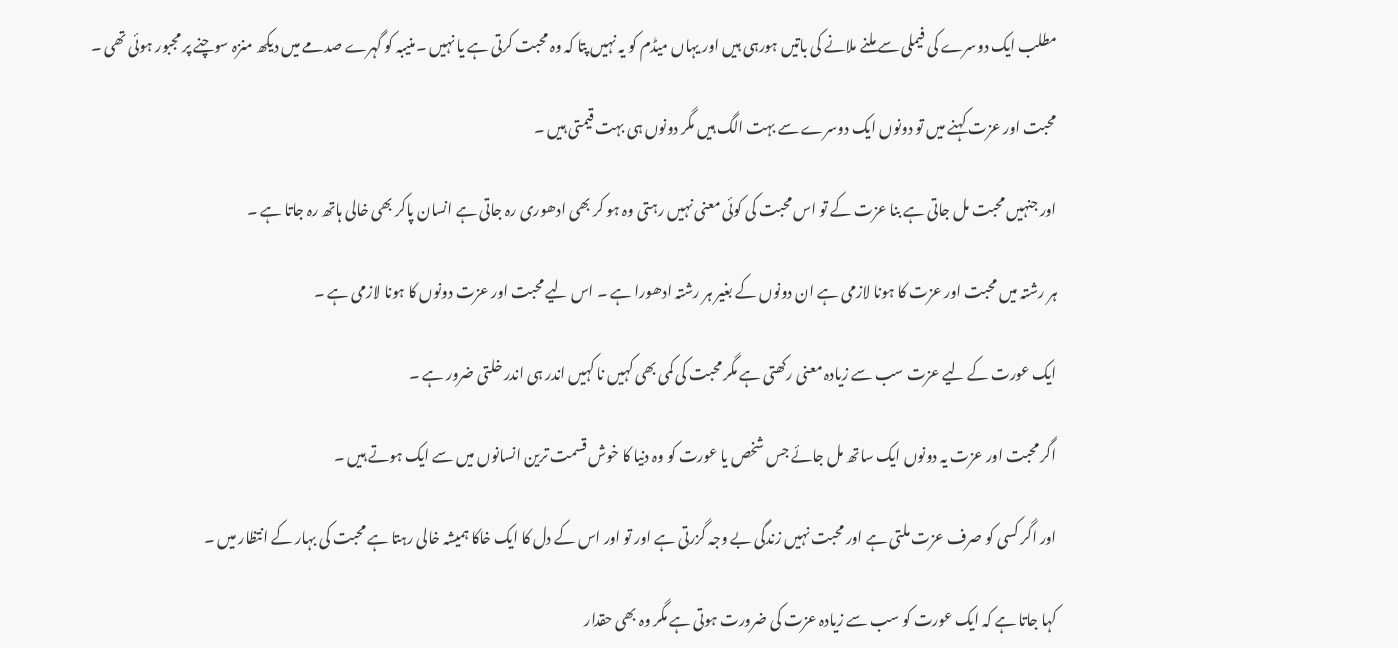مطلب ایک دوسرے کی فیملی سے ملنے ملانے کی باتیں ہورہی ہیں اور یہاں میڈم کو یہ نہیں پتا کہ وہ محبت کرتی ہے یا نہیں ۔منیبہ کو گہرے صدمے میں دیکھ منزہ سوچنے پر مجبور ہوئی تھی ۔

محبت اور عزت کہنے میں تو دونوں ایک دوسرے سے بہت الگ ہیں مگر دونوں ہی بہت قیمتی ہیں ۔

اور جنہیں محبت مل جاتی ہے بنا عزت کے تو اس محبت کی کوئی معنی نہیں رہتی وہ ہو کر بھی ادھوری رہ جاتی ہے انسان پاکر بھی خالی ہاتھ رہ جاتا ہے ۔

ہر رشتہ میں محبت اور عزت کا ہونا لازمی ہے ان دونوں کے بغیر ہر رشتہ ادھورا ہے ۔ اس لیے محبت اور عزت دونوں کا ہونا لازمی ہے ۔

ایک عورت کے لیے عزت سب سے زیادہ معنی رکھتی ہے مگر محبت کی کمی بھی کہیں نا کہیں اندر ہی اندر خلتی ضرور ہے ۔

اگر محبت اور عزت یہ دونوں ایک ساتھ مل جائے جس شخص یا عورت کو وہ دنیا کا خوش قسمت ترین انسانوں میں سے ایک ہوتے ہیں ۔

اور اگر کسی کو صرف عزت ملتی ہے اور محبت نہیں زندگی بے وجہ گزرتی ہے اور تو اور اس کے دل کا ایک خاکا ہمیشہ خالی رہتا ہے محبت کی بہار کے انتظار میں ۔

کہا جاتا ہے کہ ایک عورت کو سب سے زیادہ عزت کی ضرورت ہوتی ہے مگر وہ بھی حقدار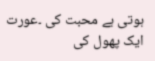ہوتی ہے محبت کی ۔عورت ایک پھول کی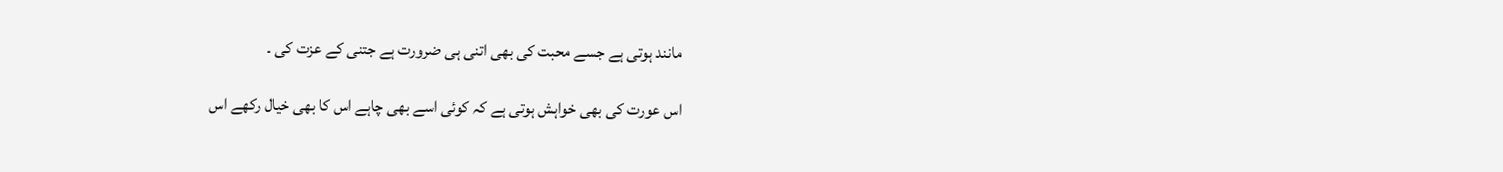مانند ہوتی ہے جسے محبت کی بھی اتنی ہی ضرورت ہے جتنی کے عزت کی ۔

اس عورت کی بھی خواہش ہوتی ہے کہ کوئی اسے بھی چاہے اس کا بھی خیال رکھے اس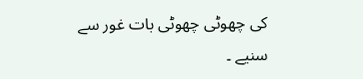کی چھوٹی چھوٹی بات غور سے سنیے ۔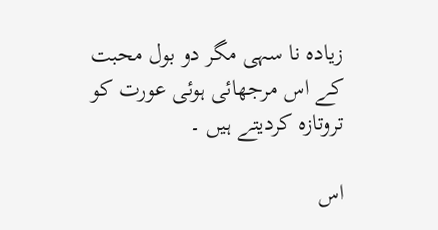زیادہ نا سہی مگر دو بول محبت کے اس مرجھائی ہوئی عورت کو تروتازہ کردیتے ہیں ۔

اس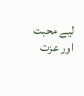لیے محبت اور عزت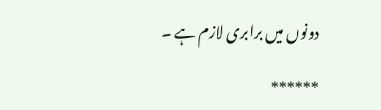دونوں میں برابری لازم ہے ۔

******